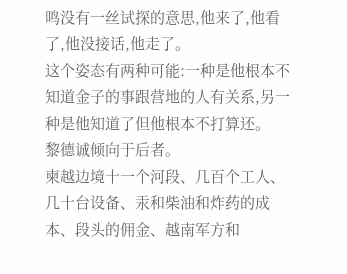鸣没有一丝试探的意思,他来了,他看了,他没接话,他走了。
这个姿态有两种可能:一种是他根本不知道金子的事跟营地的人有关系,另一种是他知道了但他根本不打算还。
黎德诚倾向于后者。
柬越边境十一个河段、几百个工人、几十台设备、汞和柴油和炸药的成本、段头的佣金、越南军方和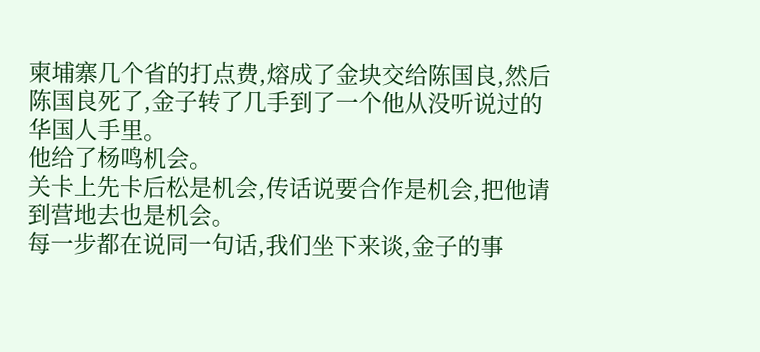柬埔寨几个省的打点费,熔成了金块交给陈国良,然后陈国良死了,金子转了几手到了一个他从没听说过的华国人手里。
他给了杨鸣机会。
关卡上先卡后松是机会,传话说要合作是机会,把他请到营地去也是机会。
每一步都在说同一句话,我们坐下来谈,金子的事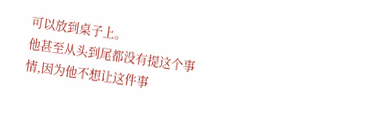可以放到桌子上。
他甚至从头到尾都没有提这个事情,因为他不想让这件事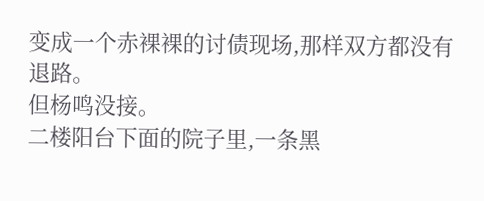变成一个赤裸裸的讨债现场,那样双方都没有退路。
但杨鸣没接。
二楼阳台下面的院子里,一条黑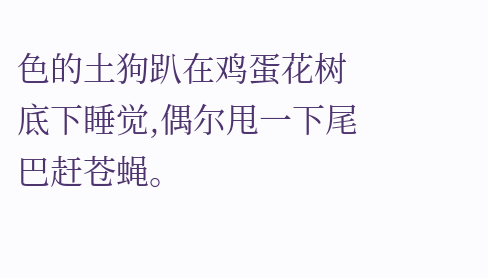色的土狗趴在鸡蛋花树底下睡觉,偶尔甩一下尾巴赶苍蝇。